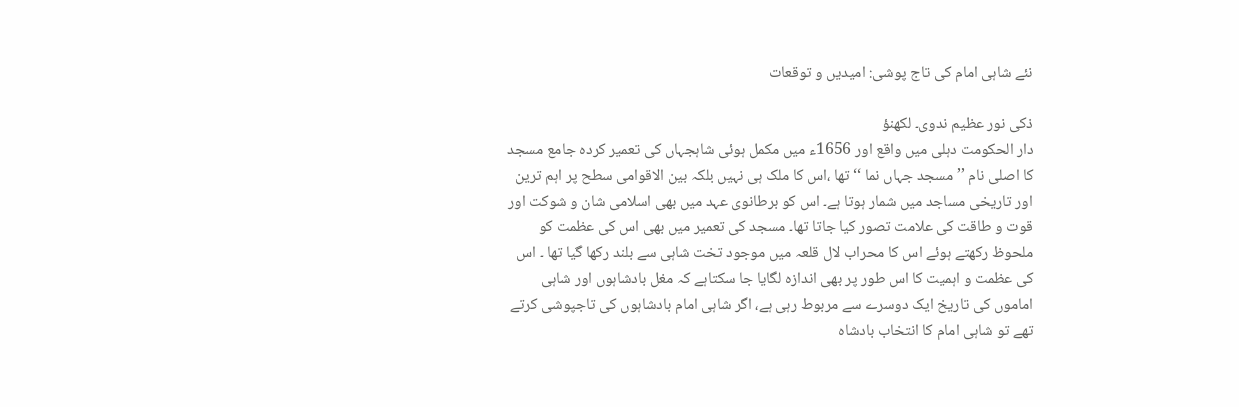نئے شاہی امام کی تاج پوشی: امیدیں و توقعات

ذکی نور عظیم ندوی۔ لکھنؤ
دار الحکومت دہلی میں واقع اور 1656ء میں مکمل ہوئی شاہجہاں کی تعمیر کردہ جامع مسجد کا اصلی نام ’’مسجد جہاں نما ‘‘ تھا ،اس کا ملک ہی نہیں بلکہ بین الاقوامی سطح پر اہم ترین اور تاریخی مساجد میں شمار ہوتا ہے۔ اس کو برطانوی عہد میں بھی اسلامی شان و شوکت اور قوت و طاقت کی علامت تصور کیا جاتا تھا۔ مسجد کی تعمیر میں بھی اس کی عظمت کو ملحوظ رکھتے ہوئے اس کا محراب لال قلعہ میں موجود تخت شاہی سے بلند رکھا گیا تھا ۔ اس کی عظمت و اہمیت کا اس طور پر بھی اندازہ لگایا جا سکتاہے کہ مغل بادشاہوں اور شاہی اماموں کی تاریخ ایک دوسرے سے مربوط رہی ہے، اگر شاہی امام بادشاہوں کی تاجپوشی کرتے تھے تو شاہی امام کا انتخاب بادشاہ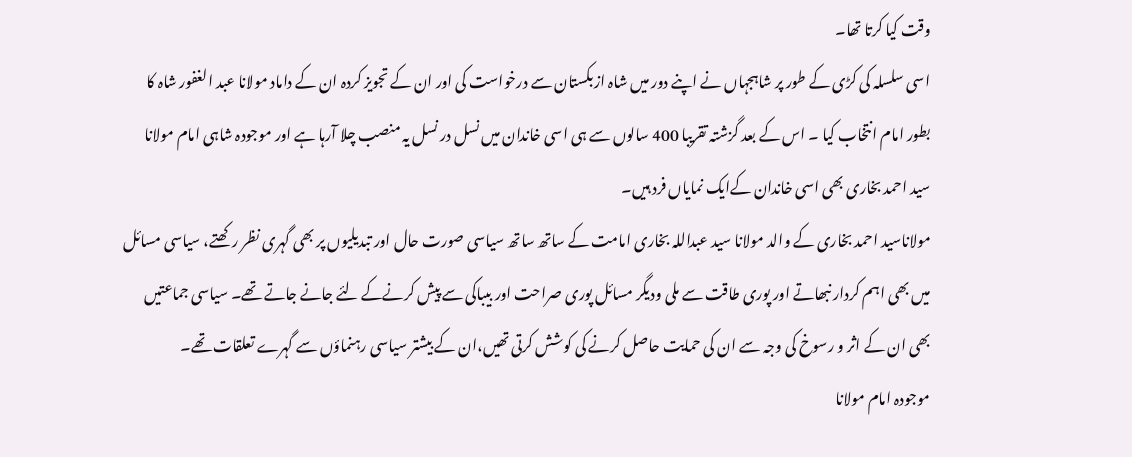وقت کیا کرتا تھا۔
اسی سلسلہ کی کڑی کے طور پر شاہجہاں نے اپنے دور میں شاہ ازبکستان سے درخواست کی اور ان کے تجویز کردہ ان کے داماد مولانا عبد الغفور شاہ کا بطور امام انتخاب کیا ۔ اس کے بعد گزشتہ تقریبا 400 سالوں سے ہی اسی خاندان میں نسل در نسل یہ منصب چلا آرہا ہے اور موجودہ شاہی امام مولانا سید احمد بخاری بھی اسی خاندان کےایک نمایاں فرد ہیں۔
مولاناسید احمد بخاری کے والد مولانا سید عبداللہ بخاری امامت کے ساتھ ساتھ سیاسی صورت حال اور تبدیلیوں پر بھی گہری نظر رکھتے، سیاسی مسائل میں بھی اہم کردار نبھاتے اور پوری طاقت سے ملی ودیگر مسائل پوری صراحت اور بیباکی سے پیش کرنےکے لئے جانے جاتے تھے۔ سیاسی جماعتیں بھی ان کے اثر و رسوخ کی وجہ سے ان کی حمایت حاصل کرنے کی کوشش کرتی تھیں،ان کے بیشتر سیاسی رہنماؤں سے گہرے تعلقات تھے۔
موجودہ امام مولانا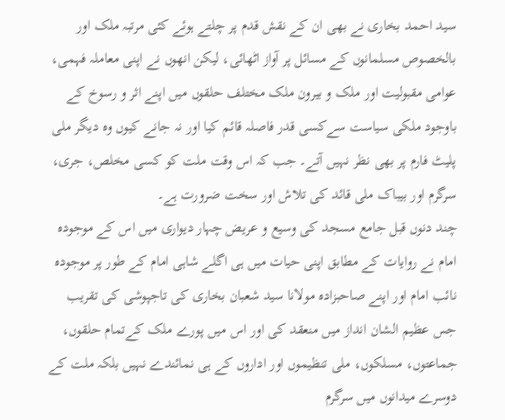سید احمد بخاری نے بھی ان کے نقش قدم پر چلتے ہوئے کئی مرتبہ ملک اور بالخصوص مسلمانوں کے مسائل پر آواز اٹھائی، لیکن انھوں نے اپنی معاملہ فہمی، عوامی مقبولیت اور ملک و بیرون ملک مختلف حلقوں میں اپنے اثر و رسوخ کے باوجود ملکی سیاست سےکسی قدر فاصلہ قائم کیا اور نہ جانے کیوں وہ دیگر ملی پلیٹ فارم پر بھی نظر نہیں آتے۔ جب کہ اس وقت ملت کو کسی مخلص، جری، سرگرم اور بیباک ملی قائد کی تلاش اور سخت ضرورت ہے۔
چند دنوں قبل جامع مسجد کی وسیع و عریض چہار دیواری میں اس کے موجودہ امام نے روایات کے مطابق اپنی حیات میں ہی اگلے شاہی امام کے طور پر موجودہ نائب امام اور اپنے صاحبزادہ مولانا سید شعبان بخاری کی تاجپوشی کی تقریب جس عظیم الشان انداز میں منعقد کی اور اس میں پورے ملک کےتمام حلقوں، جماعتوں، مسلکوں، ملی تنظیموں اور اداروں کے ہی نمائندے نہیں بلکہ ملت کے دوسرے میدانوں میں سرگرم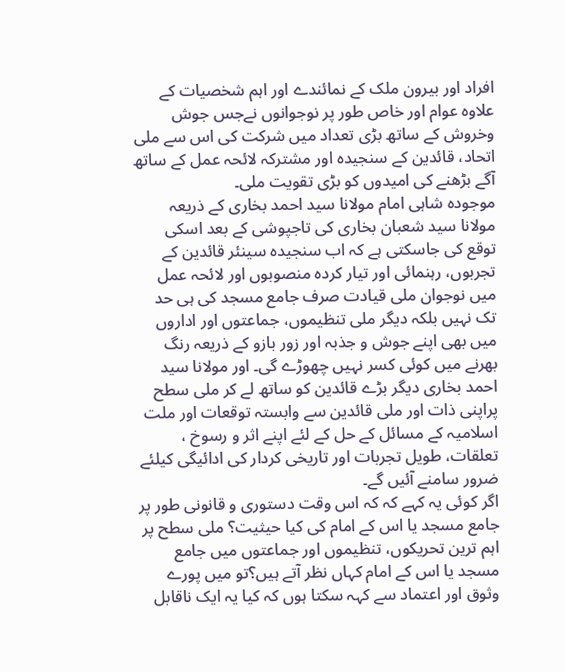افراد اور بیرون ملک کے نمائندے اور اہم شخصیات کے علاوہ عوام اور خاص طور پر نوجوانوں نےجس جوش وخروش کے ساتھ بڑی تعداد میں شرکت کی اس سے ملی اتحاد، قائدین کے سنجیدہ اور مشترکہ لائحہ عمل کے ساتھ آگے بڑھنے کی امیدوں کو بڑی تقویت ملی۔
موجودہ شاہی امام مولانا سید احمد بخاری کے ذریعہ مولانا سید شعبان بخاری کی تاجپوشی کے بعد اسکی توقع کی جاسکتی ہے کہ اب سنجیدہ سینئر قائدین کے تجربوں، رہنمائی اور تیار کردہ منصوبوں اور لائحہ عمل میں نوجوان ملی قیادت صرف جامع مسجد کی ہی حد تک نہیں بلکہ دیگر ملی تنظیموں، جماعتوں اور اداروں میں بھی اپنے جوش و جذبہ اور زور بازو کے ذریعہ رنگ بھرنے میں کوئی کسر نہیں چھوڑے گی۔ اور مولانا سید احمد بخاری دیگر بڑے قائدین کو ساتھ لے کر ملی سطح پراپنی ذات اور ملی قائدین سے وابستہ توقعات اور ملت اسلامیہ کے مسائل کے حل کے لئے اپنے اثر و رسوخ ، تعلقات، طویل تجربات اور تاریخی کردار کی ادائیگی کیلئے ضرور سامنے آئیں گے۔
اگر کوئی یہ کہے کہ کہ اس وقت دستوری و قانونی طور پر جامع مسجد یا اس کے امام کی کیا حیثیت؟ ملی سطح پر اہم ترین تحریکوں، تنظیموں اور جماعتوں میں جامع مسجد یا اس کے امام کہاں نظر آتے ہیں؟تو میں پورے وثوق اور اعتماد سے کہہ سکتا ہوں کہ کیا یہ ایک ناقابل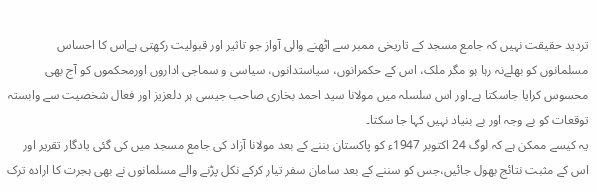تردید حقیقت نہیں کہ جامع مسجد کے تاریخی ممبر سے اٹھنے والی آواز جو تاثیر اور قبولیت رکھتی ہےاس کا احساس مسلمانوں کو بھلےنہ رہا ہو مگر ملک، اس کے حکمرانوں، سیاستدانوں، سیاسی و سماجی اداروں اورمحکموں کو آج بھی محسوس کرایا جاسکتا ہے۔اور اس سلسلہ میں مولانا سید احمد بخاری صاحب جیسی ہر دلعزیز اور فعال شخصیت سے وابستہ توقعات کو بے وجہ اور بے بنیاد نہیں کہا جا سکتا۔
یہ کیسے ممکن ہے کہ لوگ 24 اکتوبر 1947ء کو پاکستان بننے کے بعد مولانا آزاد کی جامع مسجد میں کی گئی یادگار تقریر اور اس کے مثبت نتائج بھول جائیں،جس کو سننے کے بعد سامان سفر تیار کرکے نکل پڑنے والے مسلمانوں نے بھی ہجرت کا ارادہ ترک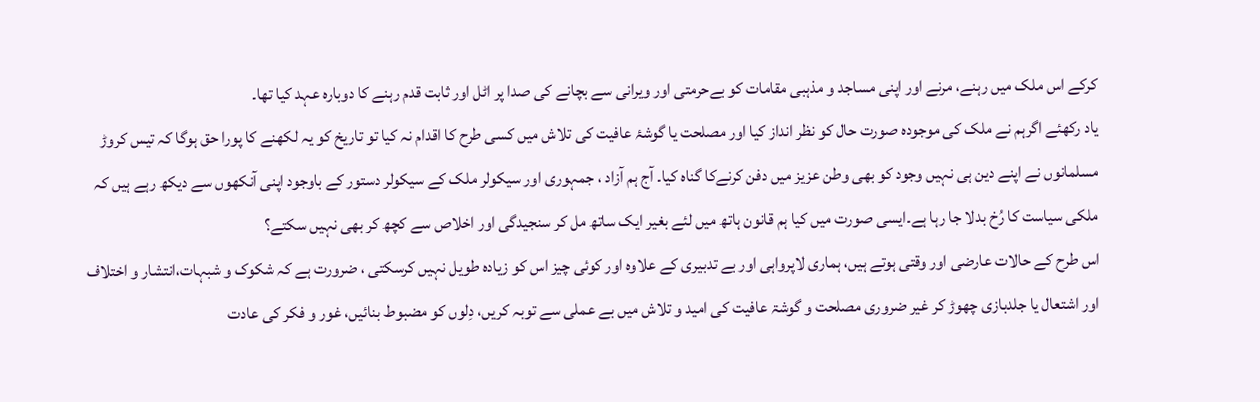کرکے اس ملک میں رہنے، مرنے اور اپنی مساجد و مذہبی مقامات کو بےحرمتی اور ویرانی سے بچانے کی صدا پر اٹل اور ثابت قدم رہنے کا دوبارہ عہد کیا تھا۔
یاد رکھئے اگرہم نے ملک کی موجودہ صورت حال کو نظر انداز کیا اور مصلحت یا گوشۂ عافیت کی تلاش میں کسی طرح کا اقدام نہ کیا تو تاریخ کو یہ لکھنے کا پورا حق ہوگا کہ تیس کروڑ مسلمانوں نے اپنے دین ہی نہیں وجود کو بھی وطن عزیز میں دفن کرنےکا گناہ کیا۔ آج ہم آزاد ، جمہوری اور سیکولر ملک کے سیکولر دستور کے باوجود اپنی آنکھوں سے دیکھ رہے ہیں کہ ملکی سیاست کا رُخ بدلا جا رہا ہے۔ایسی صورت میں کیا ہم قانون ہاتھ میں لئے بغیر ایک ساتھ مل کر سنجیدگی اور اخلاص سے کچھ کر بھی نہیں سکتے؟
اس طرح کے حالات عارضی اور وقتی ہوتے ہیں، ہماری لاپرواہی اور بے تدبیری کے علاوہ اور کوئی چیز اس کو زیادہ طویل نہیں کرسکتی ، ضرورت ہے کہ شکوک و شبہات،انتشار و اختلاف اور اشتعال یا جلدبازی چھوڑ کر غیر ضروری مصلحت و گوشۃ عافیت کی امید و تلاش میں بے عملی سے توبہ کریں، دِلوں کو مضبوط بنائیں، غور و فکر کی عادت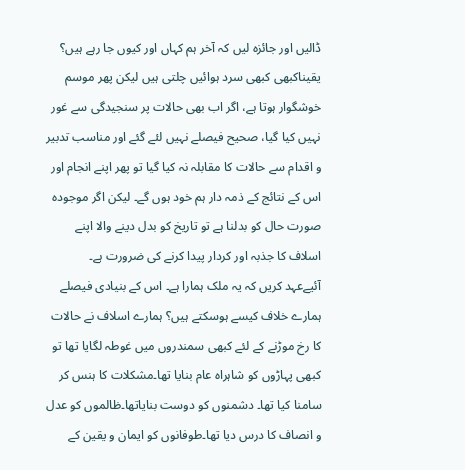ڈالیں اور جائزہ لیں کہ آخر ہم کہاں اور کیوں جا رہے ہیں؟
یقیناکبھی کبھی سرد ہوائیں چلتی ہیں لیکن پھر موسم خوشگوار ہوتا ہے، اگر اب بھی حالات پر سنجیدگی سے غور نہیں کیا گیا، صحیح فیصلے نہیں لئے گئے اور مناسب تدبیر و اقدام سے حالات کا مقابلہ نہ کیا گیا تو پھر اپنے انجام اور اس کے نتائج کے ذمہ دار ہم خود ہوں گے۔ لیکن اگر موجودہ صورت حال کو بدلنا ہے تو تاریخ کو بدل دینے والا اپنے اسلاف کا جذبہ اور کردار پیدا کرنے کی ضرورت ہے۔
آئیےعہد کریں کہ یہ ملک ہمارا ہے۔ اس کے بنیادی فیصلے ہمارے خلاف کیسے ہوسکتے ہیں؟ ہمارے اسلاف نے حالات کا رخ موڑنے کے لئے کبھی سمندروں میں غوطہ لگایا تھا تو کبھی پہاڑوں کو شاہراہ عام بنایا تھا۔مشکلات کا ہنس کر سامنا کیا تھا۔ دشمنوں کو دوست بنایاتھا۔ظالموں کو عدل و انصاف کا درس دیا تھا۔طوفانوں کو ایمان و یقین کے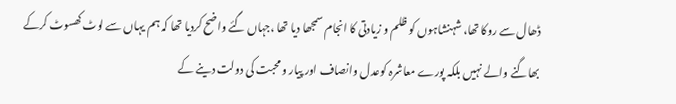ڈھال سے روکا تھا، شہنشاہوں کو ظلم و زیادتی کا انجام سمجھا دیا تھا ،جہاں گئے واضح کردیا تھا کہ ہم یہاں سے لوٹ کھسوٹ کرکے بھاگنے والے نہیں بلکہ پورے معاشرہ کوعدل وانصاف اور پیار و محبت کی دولت دینے کے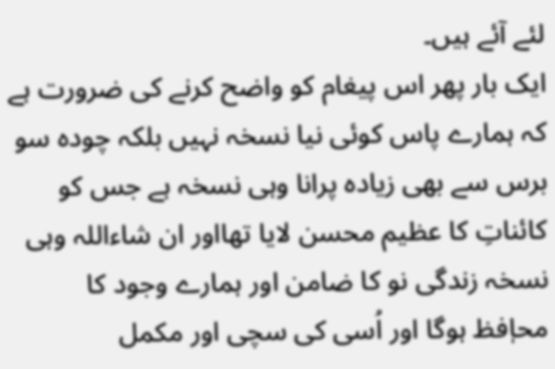لئے آئے ہیں۔
ایک بار پھر اس پیغام کو واضح کرنے کی ضرورت ہے کہ ہمارے پاس کوئی نیا نسخہ نہیں بلکہ چودہ سو برس سے بھی زیادہ پرانا وہی نسخہ ہے جس کو کائناتِ کا عظیم محسن لایا تھااور ان شاءاللہ وہی نسخہ زندگی نو کا ضامن اور ہمارے وجود کا محاٖفظ ہوگا اور اُسی کی سچی اور مکمل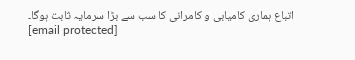اتباع ہماری کامیابی و کامرانی کا سب سے بڑا سرمایہ ثابت ہوگا۔
[email protected]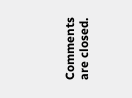Comments are closed.